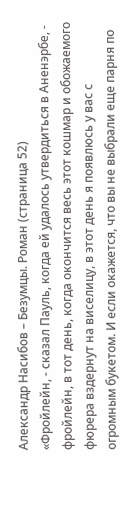Александр Насибов – Безумцы. Роман (страница 52)
«Фройлейн, - сказал Пауль, когда ей удалось утвердиться в Аненэрбе, - фройлейн, в тот день, когда окончится весь этот кошмар и обожаемого фюрера вздернут на виселицу, в этот день я появлюсь у вас с огромным букетом. И если окажется, что вы не выбрали еще парня по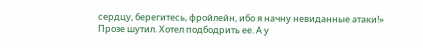сердцу, берегитесь, фройлейн, ибо я начну невиданные атаки!»
Прозе шутил. Хотел подбодрить ее. А у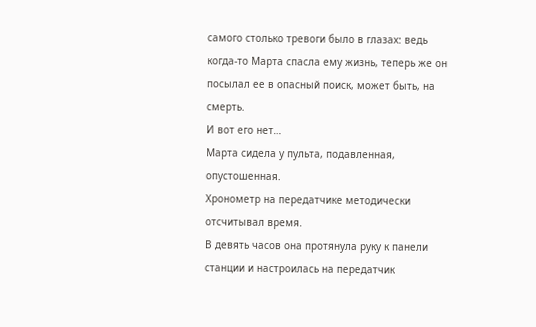самого столько тревоги было в глазах: ведь когда-то Марта спасла ему жизнь, теперь же он посылал ее в опасный поиск, может быть, на смерть.
И вот его нет…
Марта сидела у пульта, подавленная, опустошенная.
Хронометр на передатчике методически отсчитывал время.
В девять часов она протянула руку к панели станции и настроилась на передатчик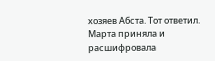хозяев Абста. Тот ответил. Марта приняла и расшифровала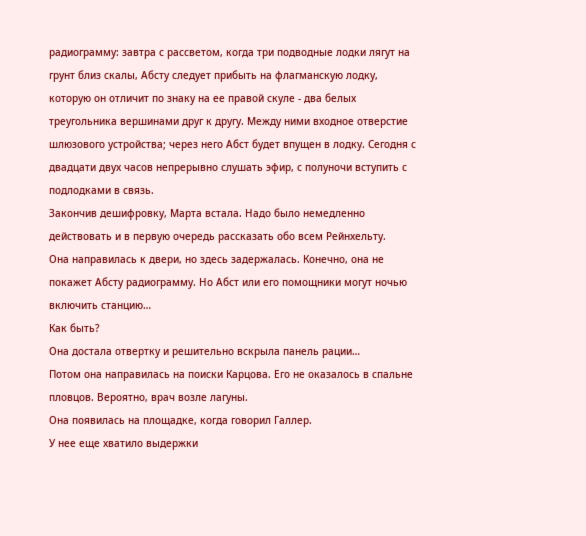радиограмму: завтра с рассветом, когда три подводные лодки лягут на грунт близ скалы, Абсту следует прибыть на флагманскую лодку, которую он отличит по знаку на ее правой скуле - два белых треугольника вершинами друг к другу. Между ними входное отверстие шлюзового устройства; через него Абст будет впущен в лодку. Сегодня с двадцати двух часов непрерывно слушать эфир, с полуночи вступить с подлодками в связь.
Закончив дешифровку, Марта встала. Надо было немедленно действовать и в первую очередь рассказать обо всем Рейнхельту.
Она направилась к двери, но здесь задержалась. Конечно, она не покажет Абсту радиограмму. Но Абст или его помощники могут ночью включить станцию…
Как быть?
Она достала отвертку и решительно вскрыла панель рации…
Потом она направилась на поиски Карцова. Его не оказалось в спальне пловцов. Вероятно, врач возле лагуны.
Она появилась на площадке, когда говорил Галлер.
У нее еще хватило выдержки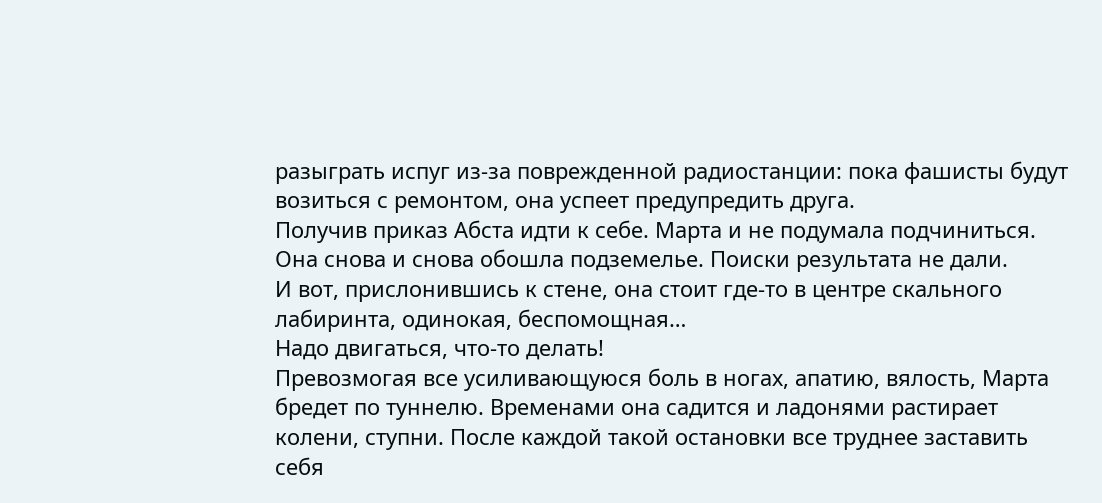разыграть испуг из-за поврежденной радиостанции: пока фашисты будут возиться с ремонтом, она успеет предупредить друга.
Получив приказ Абста идти к себе. Марта и не подумала подчиниться. Она снова и снова обошла подземелье. Поиски результата не дали.
И вот, прислонившись к стене, она стоит где-то в центре скального лабиринта, одинокая, беспомощная…
Надо двигаться, что-то делать!
Превозмогая все усиливающуюся боль в ногах, апатию, вялость, Марта бредет по туннелю. Временами она садится и ладонями растирает колени, ступни. После каждой такой остановки все труднее заставить себя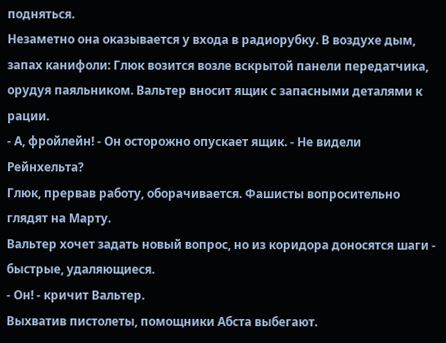подняться.
Незаметно она оказывается у входа в радиорубку. В воздухе дым, запах канифоли: Глюк возится возле вскрытой панели передатчика, орудуя паяльником. Вальтер вносит ящик с запасными деталями к рации.
- А, фройлейн! - Он осторожно опускает ящик. - Не видели Рейнхельта?
Глюк, прервав работу, оборачивается. Фашисты вопросительно глядят на Марту.
Вальтер хочет задать новый вопрос, но из коридора доносятся шаги - быстрые, удаляющиеся.
- Он! - кричит Вальтер.
Выхватив пистолеты, помощники Абста выбегают.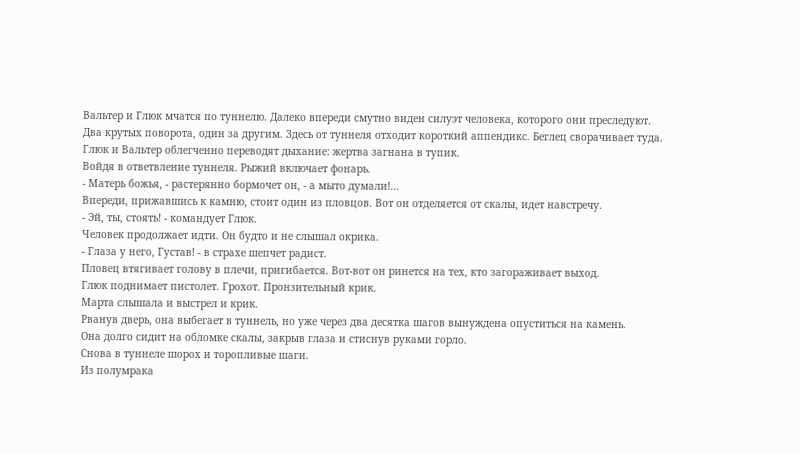Вальтер и Глюк мчатся по туннелю. Далеко впереди смутно виден силуэт человека, которого они преследуют.
Два крутых поворота, один за другим. Здесь от туннеля отходит короткий аппендикс. Беглец сворачивает туда.
Глюк и Вальтер облегченно переводят дыхание: жертва загнана в тупик.
Войдя в ответвление туннеля. Рыжий включает фонарь.
- Матерь божья, - растерянно бормочет он, - а мыто думали!…
Впереди, прижавшись к камню, стоит один из пловцов. Вот он отделяется от скалы, идет навстречу.
- Эй, ты, стоять! - командует Глюк.
Человек продолжает идти. Он будто и не слышал окрика.
- Глаза у него, Густав! - в страхе шепчет радист.
Пловец втягивает голову в плечи, пригибается. Вот-вот он ринется на тех, кто загораживает выход.
Глюк поднимает пистолет. Грохот. Пронзительный крик.
Марта слышала и выстрел и крик.
Рванув дверь, она выбегает в туннель, но уже через два десятка шагов вынуждена опуститься на камень.
Она долго сидит на обломке скалы, закрыв глаза и стиснув руками горло.
Снова в туннеле шорох и торопливые шаги.
Из полумрака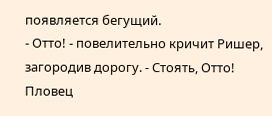появляется бегущий.
- Отто! - повелительно кричит Ришер, загородив дорогу. - Стоять, Отто!
Пловец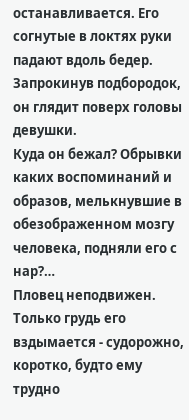останавливается. Его согнутые в локтях руки падают вдоль бедер. Запрокинув подбородок, он глядит поверх головы девушки.
Куда он бежал? Обрывки каких воспоминаний и образов, мелькнувшие в обезображенном мозгу человека, подняли его с нар?…
Пловец неподвижен. Только грудь его вздымается - судорожно, коротко, будто ему трудно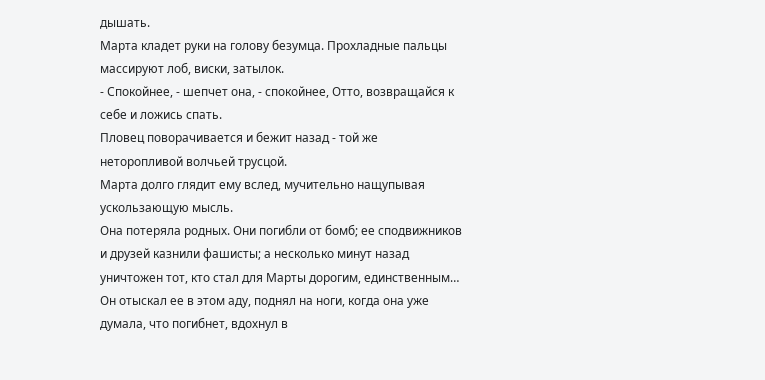дышать.
Марта кладет руки на голову безумца. Прохладные пальцы массируют лоб, виски, затылок.
- Спокойнее, - шепчет она, - спокойнее, Отто, возвращайся к себе и ложись спать.
Пловец поворачивается и бежит назад - той же неторопливой волчьей трусцой.
Марта долго глядит ему вслед, мучительно нащупывая ускользающую мысль.
Она потеряла родных. Они погибли от бомб; ее сподвижников и друзей казнили фашисты; а несколько минут назад уничтожен тот, кто стал для Марты дорогим, единственным… Он отыскал ее в этом аду, поднял на ноги, когда она уже думала, что погибнет, вдохнул в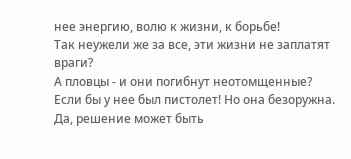нее энергию, волю к жизни, к борьбе!
Так неужели же за все, эти жизни не заплатят враги?
А пловцы - и они погибнут неотомщенные?
Если бы у нее был пистолет! Но она безоружна.
Да, решение может быть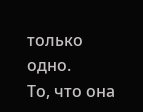только одно.
То, что она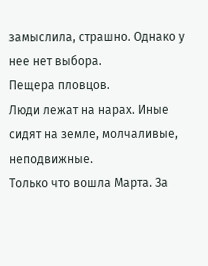замыслила, страшно. Однако у нее нет выбора.
Пещера пловцов.
Люди лежат на нарах. Иные сидят на земле, молчаливые, неподвижные.
Только что вошла Марта. За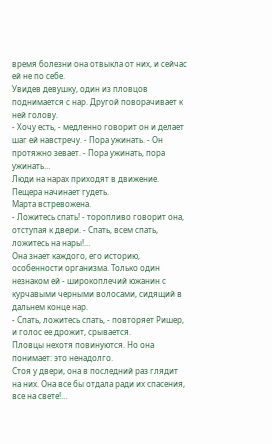время болезни она отвыкла от них, и сейчас ей не по себе.
Увидев девушку, один из пловцов поднимается с нар. Другой поворачивает к ней голову.
- Хочу есть, - медленно говорит он и делает шаг ей навстречу. - Пора ужинать. - Он протяжно зевает. - Пора ужинать, пора ужинать…
Люди на нарах приходят в движение. Пещера начинает гудеть.
Марта встревожена.
- Ложитесь спать! - торопливо говорит она, отступая к двери. - Спать, всем спать, ложитесь на нары!…
Она знает каждого, его историю, особенности организма. Только один незнаком ей - широкоплечий южанин с курчавыми черными волосами, сидящий в дальнем конце нар.
- Спать, ложитесь спать, - повторяет Ришер, и голос ее дрожит, срывается.
Пловцы нехотя повинуются. Но она понимает: это ненадолго.
Стоя у двери, она в последний раз глядит на них. Она все бы отдала ради их спасения, все на свете!…